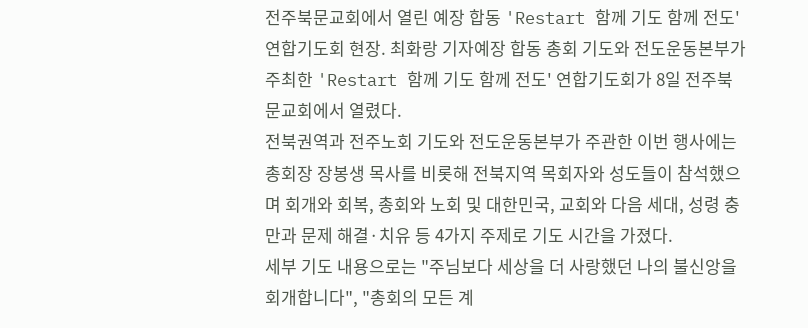전주북문교회에서 열린 예장 합동 'Restart 함께 기도 함께 전도' 연합기도회 현장. 최화랑 기자예장 합동 총회 기도와 전도운동본부가 주최한 'Restart 함께 기도 함께 전도' 연합기도회가 8일 전주북문교회에서 열렸다.
전북권역과 전주노회 기도와 전도운동본부가 주관한 이번 행사에는 총회장 장봉생 목사를 비롯해 전북지역 목회자와 성도들이 참석했으며 회개와 회복, 총회와 노회 및 대한민국, 교회와 다음 세대, 성령 충만과 문제 해결·치유 등 4가지 주제로 기도 시간을 가졌다.
세부 기도 내용으로는 "주님보다 세상을 더 사랑했던 나의 불신앙을 회개합니다", "총회의 모든 계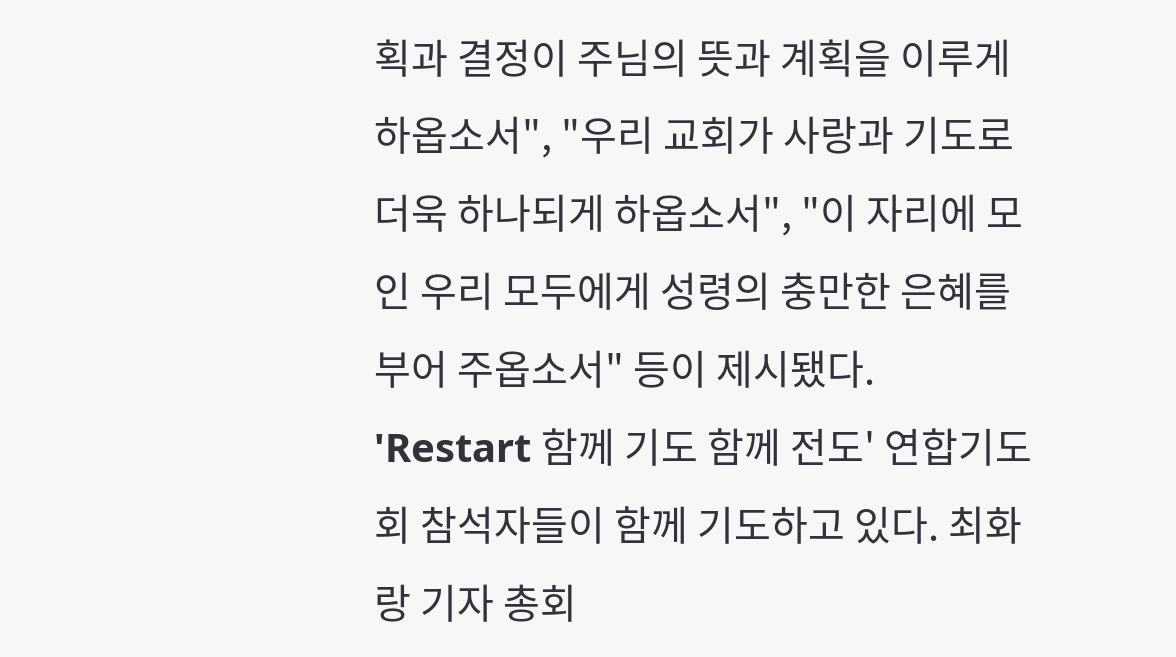획과 결정이 주님의 뜻과 계획을 이루게 하옵소서", "우리 교회가 사랑과 기도로 더욱 하나되게 하옵소서", "이 자리에 모인 우리 모두에게 성령의 충만한 은혜를 부어 주옵소서" 등이 제시됐다.
'Restart 함께 기도 함께 전도' 연합기도회 참석자들이 함께 기도하고 있다. 최화랑 기자 총회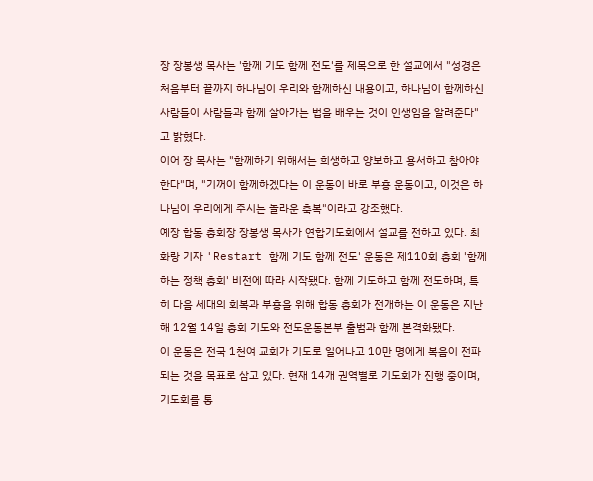장 장봉생 목사는 '함께 기도 함께 전도'를 제목으로 한 설교에서 "성경은 처음부터 끝까지 하나님이 우리와 함께하신 내용이고, 하나님이 함께하신 사람들이 사람들과 함께 살아가는 법을 배우는 것이 인생임을 알려준다"고 밝혔다.
이어 장 목사는 "함께하기 위해서는 희생하고 양보하고 용서하고 참아야 한다"며, "기꺼이 함께하겠다는 이 운동이 바로 부흥 운동이고, 이것은 하나님이 우리에게 주시는 놀라운 축복"이라고 강조했다.
예장 합동 총회장 장봉생 목사가 연합기도회에서 설교를 전하고 있다. 최화랑 기자 'Restart 함께 기도 함께 전도' 운동은 제110회 총회 '함께하는 정책 총회' 비전에 따라 시작됐다. 함께 기도하고 함께 전도하며, 특히 다음 세대의 회복과 부흥을 위해 합동 총회가 전개하는 이 운동은 지난해 12월 14일 총회 기도와 전도운동본부 출범과 함께 본격화됐다.
이 운동은 전국 1천여 교회가 기도로 일어나고 10만 명에게 복음이 전파되는 것을 목표로 삼고 있다. 현재 14개 권역별로 기도회가 진행 중이며, 기도회를 통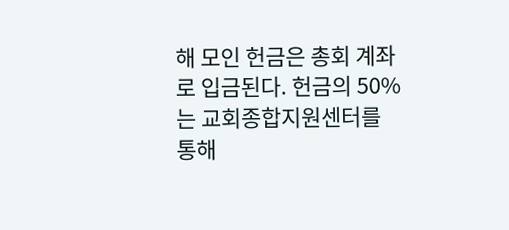해 모인 헌금은 총회 계좌로 입금된다. 헌금의 50%는 교회종합지원센터를 통해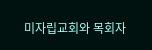미자립교회와 목회자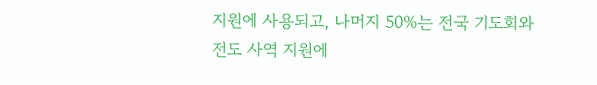지원에 사용되고, 나머지 50%는 전국 기도회와 전도 사역 지원에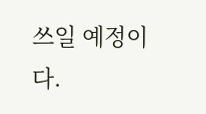쓰일 예정이다.